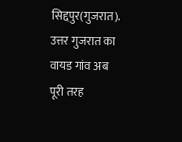सिद्दपुर(गुजरात). उत्तर गुजरात का वायड गांव अब पूरी तरह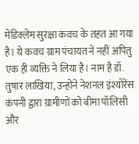मेडिक्लेम सुरक्षा कवच के तहत आ गया है। ये कवच ग्राम पंचायत ने नहीं अपितु एक ही व्यक्ति ने लिया है। नाम है डॉ. तुषार लाखिया, उन्होंने नेशनल इंश्योरेंस कंपनी द्वारा ग्रामीणों को बीमा पॉलिसी और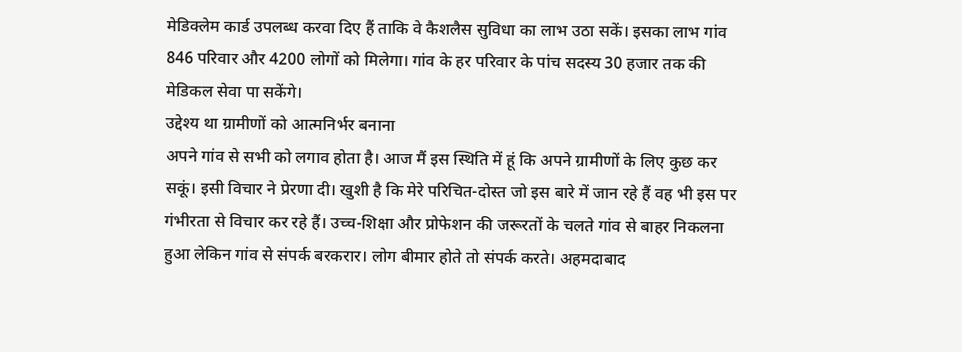मेडिक्लेम कार्ड उपलब्ध करवा दिए हैं ताकि वे कैशलैस सुविधा का लाभ उठा सकें। इसका लाभ गांव 846 परिवार और 4200 लोगों को मिलेगा। गांव के हर परिवार के पांच सदस्य 30 हजार तक की मेडिकल सेवा पा सकेंगे।
उद्देश्य था ग्रामीणों को आत्मनिर्भर बनाना
अपने गांव से सभी को लगाव होता है। आज मैं इस स्थिति में हूं कि अपने ग्रामीणों के लिए कुछ कर सकूं। इसी विचार ने प्रेरणा दी। खुशी है कि मेरे परिचित-दोस्त जो इस बारे में जान रहे हैं वह भी इस पर गंभीरता से विचार कर रहे हैं। उच्च-शिक्षा और प्रोफेशन की जरूरतों के चलते गांव से बाहर निकलना हुआ लेकिन गांव से संपर्क बरकरार। लोग बीमार होते तो संपर्क करते। अहमदाबाद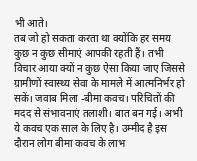भी आते।
तब जो हो सकता करता था क्योंकि हर समय कुछ न कुछ सीमाएं आपकी रहती हैं। तभी विचार आया क्यों न कुछ ऐसा किया जाए जिससे ग्रामीणों स्वास्थ्य सेवा के मामले में आत्मनिर्भर हो सकें। जवाब मिला -बीमा कवच। परिचितों की मदद से संभावनाएं तलाशी। बात बन गई। अभी ये कवच एक साल के लिए है। उम्मीद है इस दौरान लोग बीमा कवच के लाभ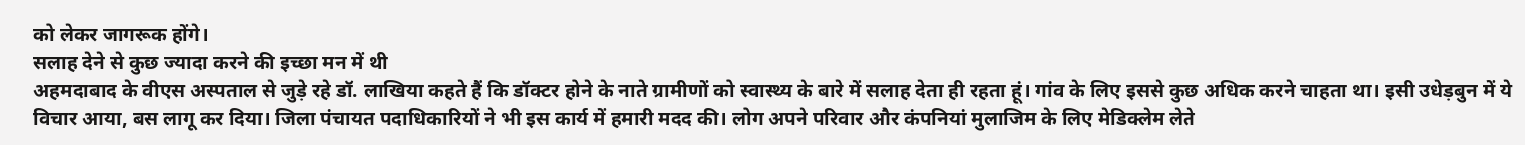को लेकर जागरूक होंगे।
सलाह देने से कुछ ज्यादा करने की इच्छा मन में थी
अहमदाबाद के वीएस अस्पताल से जुड़े रहे डॉ. लाखिया कहते हैं कि डॉक्टर होने के नाते ग्रामीणों को स्वास्थ्य के बारे में सलाह देता ही रहता हूं। गांव के लिए इससे कुछ अधिक करने चाहता था। इसी उधेड़बुन में ये विचार आया, बस लागू कर दिया। जिला पंचायत पदाधिकारियों ने भी इस कार्य में हमारी मदद की। लोग अपने परिवार और कंपनियां मुलाजिम के लिए मेडिक्लेम लेते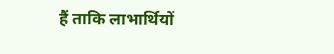हैं ताकि लाभार्थियों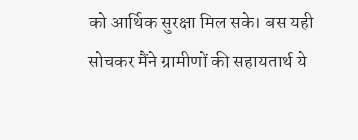को आर्थिक सुरक्षा मिल सके। बस यही सोचकर मैंने ग्रामीणों की सहायतार्थ ये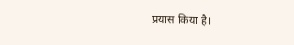प्रयास किया है।